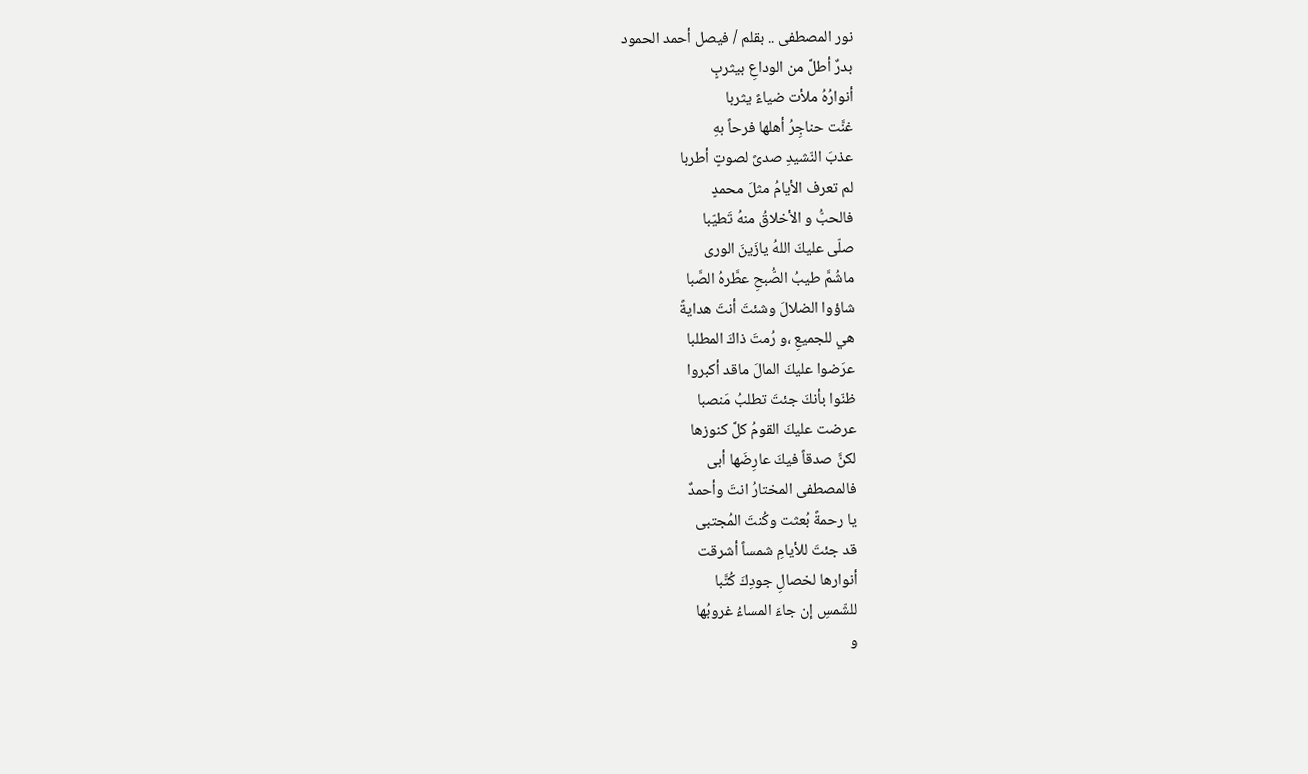نور المصطفى .. بقلم / فيصل أحمد الحمود
بدرٌ أطلَّ من الوداعِ بيثربٍ
أنوارُهُ ملأت ضياءً يثربا
غنَّت حناجِرُ أهلها فرحاً بهِ
عذبَ النّشيدِ صدىً لصوتٍ أطربا
لم تعرف الأيامُ مثلَ محمدٍ
فالحبُّ و الأخلاقُ منهُ تَطيّبا
صلّى عليكَ اللهُ يازَينَ الورى
ماشُمَّ طيبُ الصُّبحِ عطَّرهُ الصَّبا
شاؤوا الضلالَ وشئتَ أنتَ هدايةً
هي للجميعِ ،و رُمتَ ذاكَ المطلبا
عرَضوا عليكَ المالَ ماقد أكبروا
ظنّوا بأنكَ جئتَ تطلبُ مَنصبا
عرضت عليكَ القومُ كلَّ كنوزها
لكنَّ صدقاً فيكَ عارِضَها أبى
فالمصطفى المختارُ انتَ وأحمدٌ
يا رحمةً بُعثت وكُنتَ المُجتبى
قد جئتَ للأيامِ شمساً أشرقت
أنوارها لخصالِ جودِكَ كُتَّبا
للشّمسِ إن جاءَ المساءُ غروبُها
و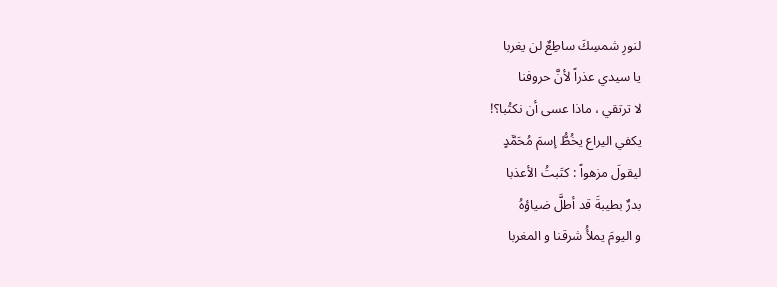لنورِ شمسِكَ ساطِعٌ لن يغربا
يا سيدي عذراً لأنَّ حروفنا
لا ترتقي ، ماذا عسى أن نكتُبا؟!
يكفي اليراع يخُطُّ إسمَ مُحَمَّدٍ
ليقولَ مزهواً : كتَبتُ الأعذبا
بدرٌ بطيبةَ قد أطلَّ ضياؤهُ
و اليومَ يملأُ شرقنا و المغربا